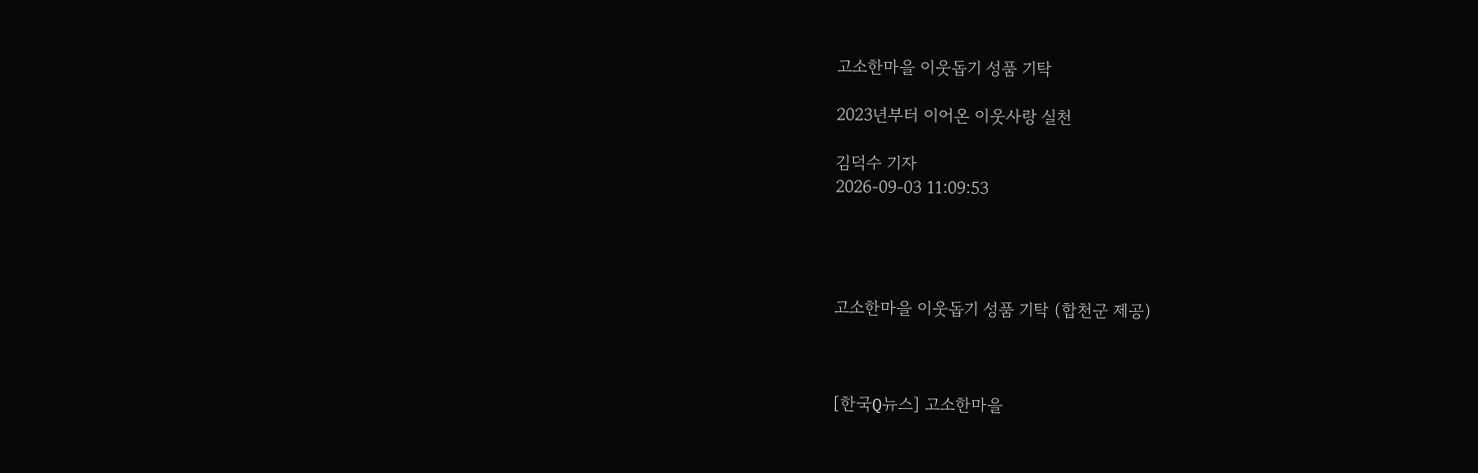고소한마을 이웃돕기 성품 기탁

2023년부터 이어온 이웃사랑 실천

김덕수 기자
2026-09-03 11:09:53




고소한마을 이웃돕기 성품 기탁 (합천군 제공)



[한국Q뉴스] 고소한마을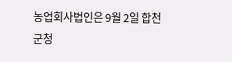농업회사법인은 9월 2일 합천군청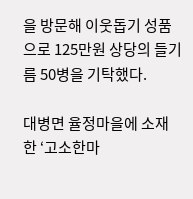을 방문해 이웃돕기 성품으로 125만원 상당의 들기름 50병을 기탁했다.

대병면 율정마을에 소재한 ‘고소한마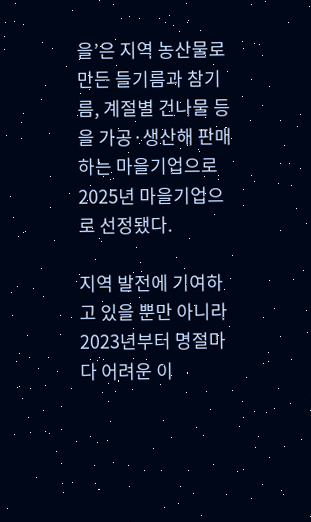을’은 지역 농산물로 만든 들기름과 참기름, 계절별 건나물 등을 가공·생산해 판매하는 마을기업으로 2025년 마을기업으로 선정됐다.

지역 발전에 기여하고 있을 뿐만 아니라 2023년부터 명절마다 어려운 이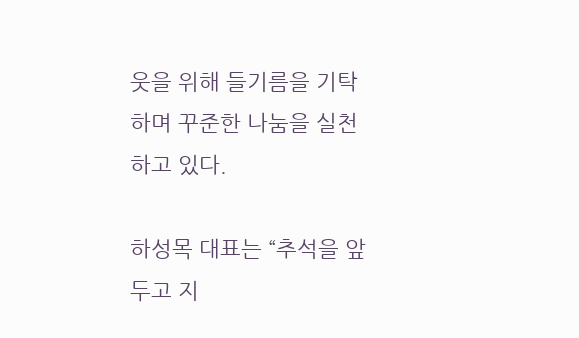웃을 위해 들기름을 기탁하며 꾸준한 나눔을 실천하고 있다.

하성목 대표는 “추석을 앞두고 지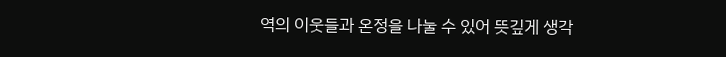역의 이웃들과 온정을 나눌 수 있어 뜻깊게 생각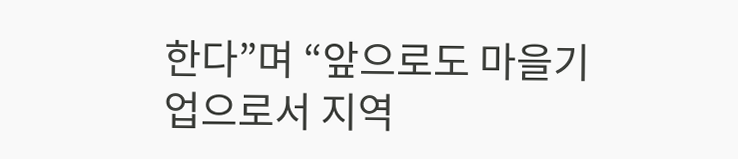한다”며 “앞으로도 마을기업으로서 지역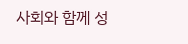사회와 함께 성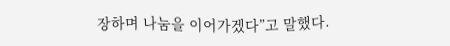장하며 나눔을 이어가겠다”고 말했다.